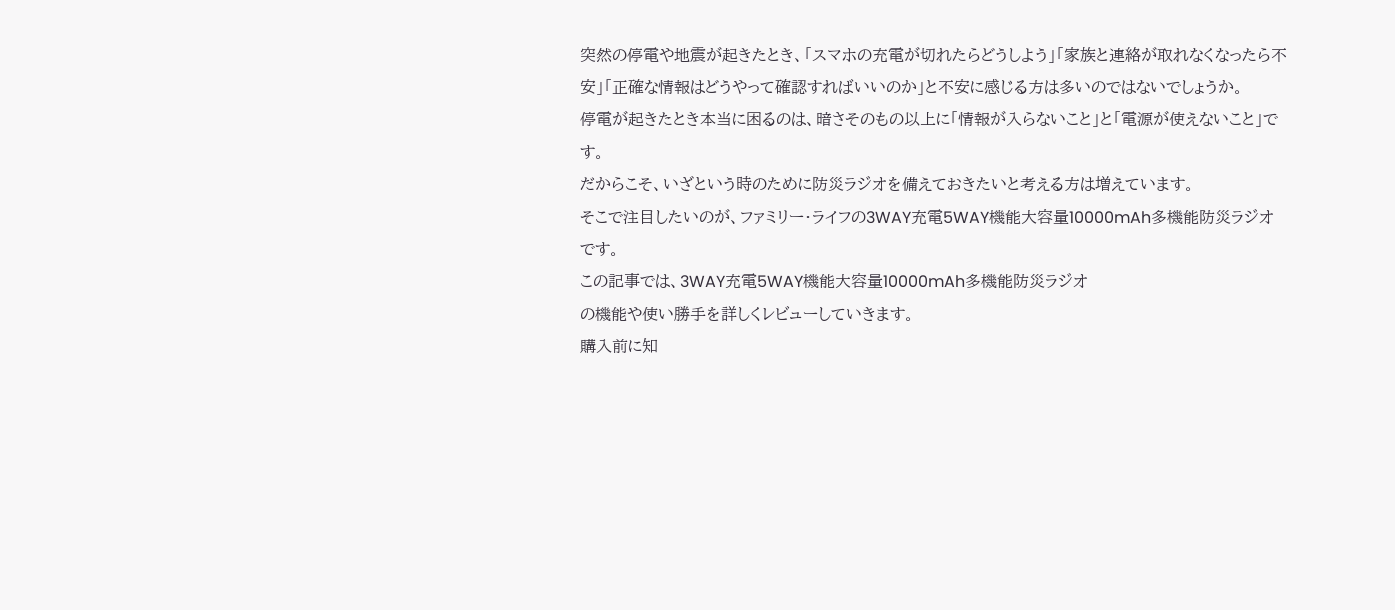突然の停電や地震が起きたとき、「スマホの充電が切れたらどうしよう」「家族と連絡が取れなくなったら不安」「正確な情報はどうやって確認すればいいのか」と不安に感じる方は多いのではないでしょうか。
停電が起きたとき本当に困るのは、暗さそのもの以上に「情報が入らないこと」と「電源が使えないこと」です。
だからこそ、いざという時のために防災ラジオを備えておきたいと考える方は増えています。
そこで注目したいのが、ファミリー・ライフの3WAY充電5WAY機能大容量10000mAh多機能防災ラジオ
です。
この記事では、3WAY充電5WAY機能大容量10000mAh多機能防災ラジオ
の機能や使い勝手を詳しくレビューしていきます。
購入前に知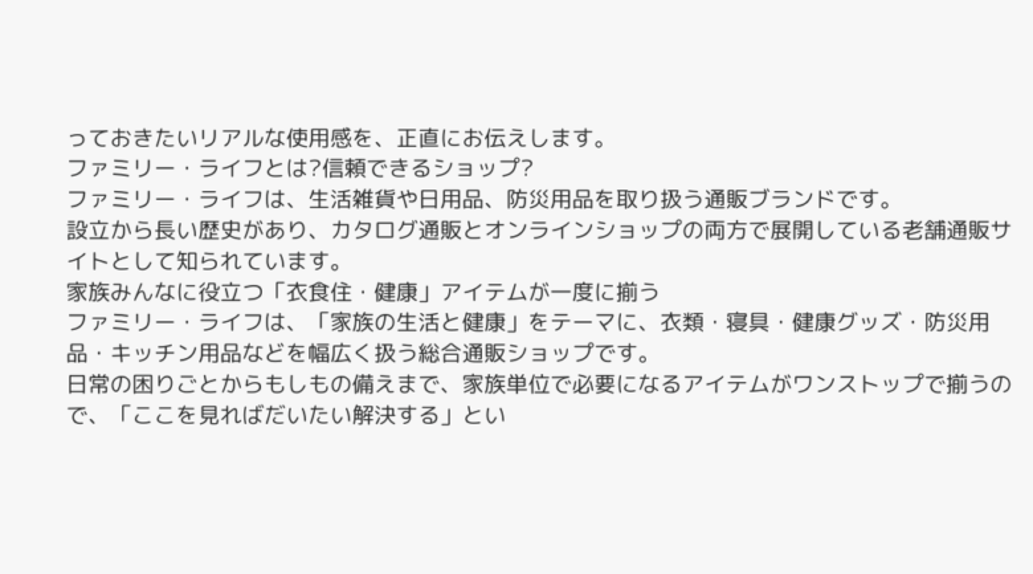っておきたいリアルな使用感を、正直にお伝えします。
ファミリー・ライフとは?信頼できるショップ?
ファミリー・ライフは、生活雑貨や日用品、防災用品を取り扱う通販ブランドです。
設立から長い歴史があり、カタログ通販とオンラインショップの両方で展開している老舗通販サイトとして知られています。
家族みんなに役立つ「衣食住・健康」アイテムが一度に揃う
ファミリー・ライフは、「家族の生活と健康」をテーマに、衣類・寝具・健康グッズ・防災用品・キッチン用品などを幅広く扱う総合通販ショップです。
日常の困りごとからもしもの備えまで、家族単位で必要になるアイテムがワンストップで揃うので、「ここを見ればだいたい解決する」とい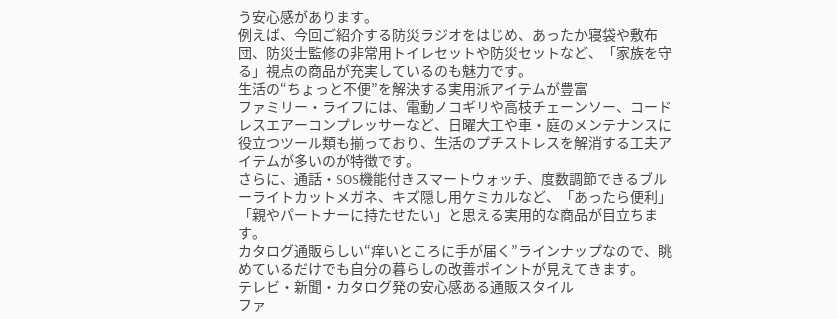う安心感があります。
例えば、今回ご紹介する防災ラジオをはじめ、あったか寝袋や敷布団、防災士監修の非常用トイレセットや防災セットなど、「家族を守る」視点の商品が充実しているのも魅力です。
生活の“ちょっと不便”を解決する実用派アイテムが豊富
ファミリー・ライフには、電動ノコギリや高枝チェーンソー、コードレスエアーコンプレッサーなど、日曜大工や車・庭のメンテナンスに役立つツール類も揃っており、生活のプチストレスを解消する工夫アイテムが多いのが特徴です。
さらに、通話・SOS機能付きスマートウォッチ、度数調節できるブルーライトカットメガネ、キズ隠し用ケミカルなど、「あったら便利」「親やパートナーに持たせたい」と思える実用的な商品が目立ちます。
カタログ通販らしい“痒いところに手が届く”ラインナップなので、眺めているだけでも自分の暮らしの改善ポイントが見えてきます。
テレビ・新聞・カタログ発の安心感ある通販スタイル
ファ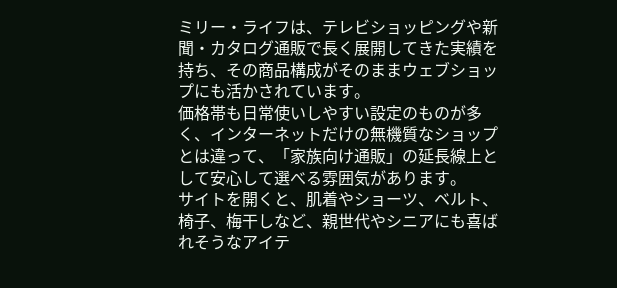ミリー・ライフは、テレビショッピングや新聞・カタログ通販で長く展開してきた実績を持ち、その商品構成がそのままウェブショップにも活かされています。
価格帯も日常使いしやすい設定のものが多く、インターネットだけの無機質なショップとは違って、「家族向け通販」の延長線上として安心して選べる雰囲気があります。
サイトを開くと、肌着やショーツ、ベルト、椅子、梅干しなど、親世代やシニアにも喜ばれそうなアイテ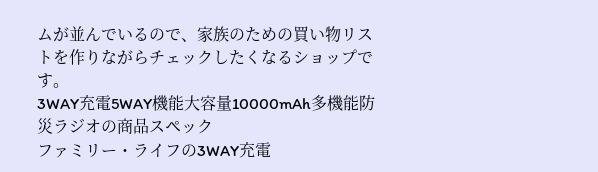ムが並んでいるので、家族のための買い物リストを作りながらチェックしたくなるショップです。
3WAY充電5WAY機能大容量10000mAh多機能防災ラジオの商品スペック
ファミリー・ライフの3WAY充電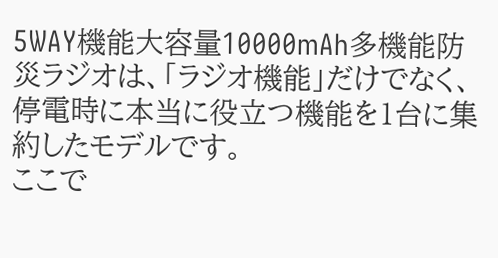5WAY機能大容量10000mAh多機能防災ラジオは、「ラジオ機能」だけでなく、停電時に本当に役立つ機能を1台に集約したモデルです。
ここで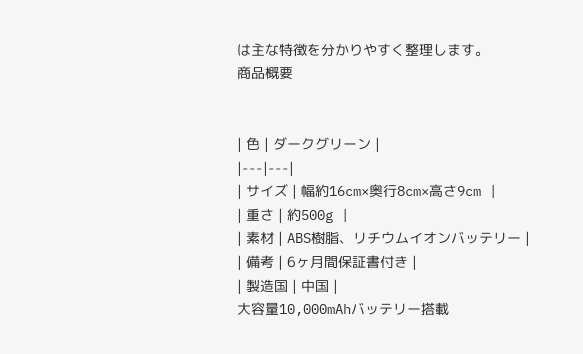は主な特徴を分かりやすく整理します。
商品概要


| 色 | ダークグリーン |
|---|---|
| サイズ | 幅約16cm×奥行8cm×高さ9cm |
| 重さ | 約500g |
| 素材 | ABS樹脂、リチウムイオンバッテリー |
| 備考 | 6ヶ月間保証書付き |
| 製造国 | 中国 |
大容量10,000mAhバッテリー搭載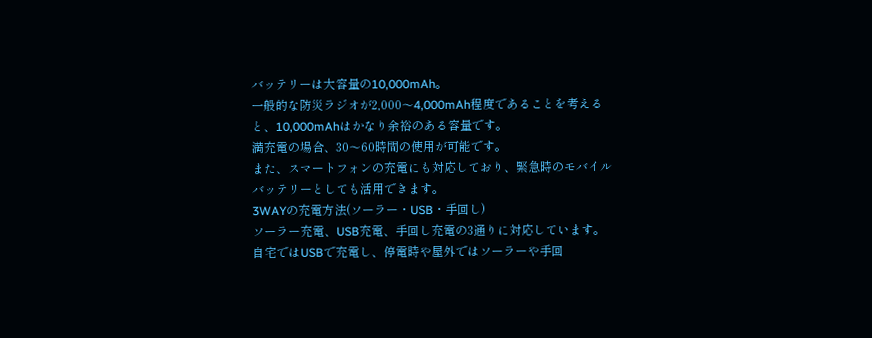バッテリーは大容量の10,000mAh。
一般的な防災ラジオが2,000〜4,000mAh程度であることを考えると、10,000mAhはかなり余裕のある容量です。
満充電の場合、30〜60時間の使用が可能です。
また、スマートフォンの充電にも対応しており、緊急時のモバイルバッテリーとしても活用できます。
3WAYの充電方法(ソーラー・USB・手回し)
ソーラー充電、USB充電、手回し充電の3通りに対応しています。
自宅ではUSBで充電し、停電時や屋外ではソーラーや手回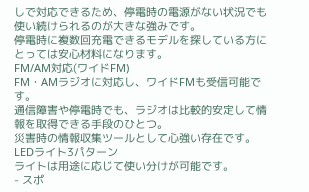しで対応できるため、停電時の電源がない状況でも使い続けられるのが大きな強みです。
停電時に複数回充電できるモデルを探している方にとっては安心材料になります。
FM/AM対応(ワイドFM)
FM・AMラジオに対応し、ワイドFMも受信可能です。
通信障害や停電時でも、ラジオは比較的安定して情報を取得できる手段のひとつ。
災害時の情報収集ツールとして心強い存在です。
LEDライト3パターン
ライトは用途に応じて使い分けが可能です。
- スポ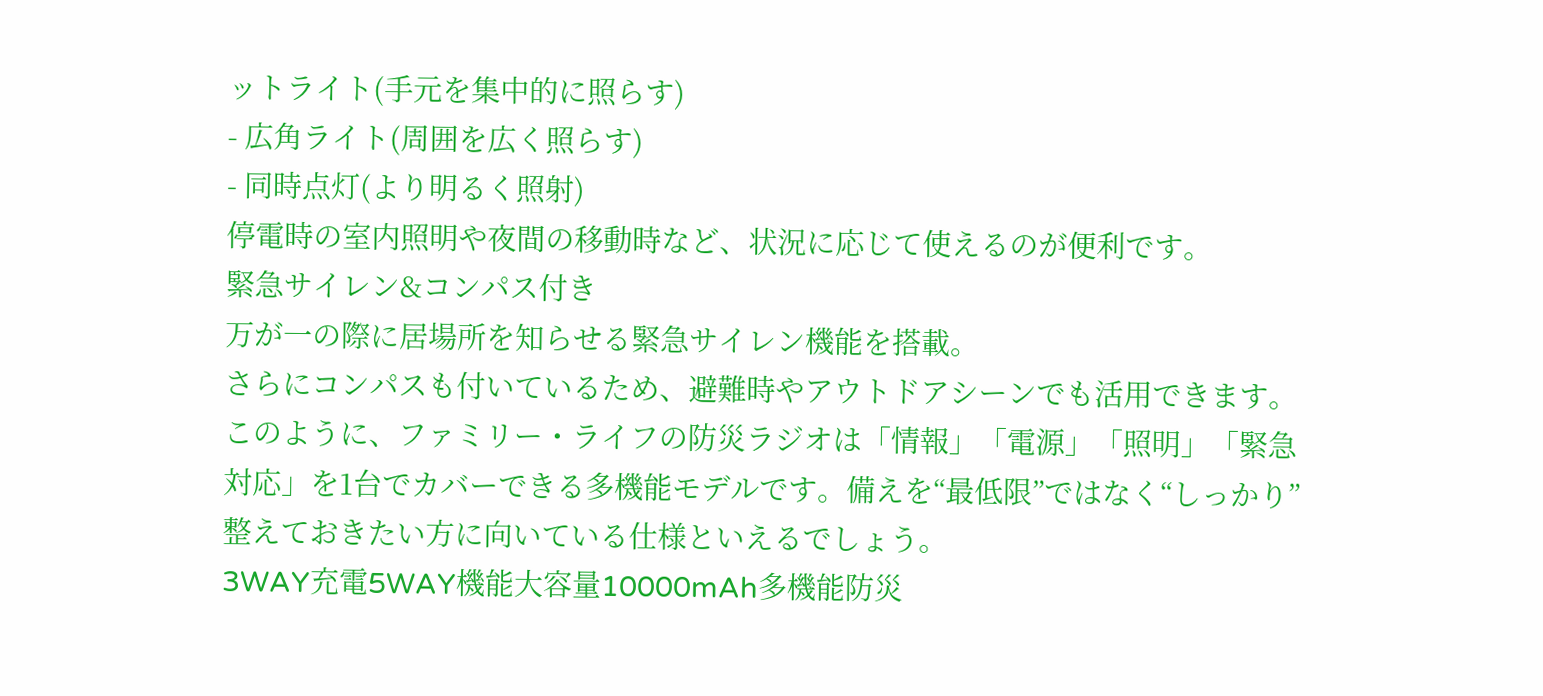ットライト(手元を集中的に照らす)
- 広角ライト(周囲を広く照らす)
- 同時点灯(より明るく照射)
停電時の室内照明や夜間の移動時など、状況に応じて使えるのが便利です。
緊急サイレン&コンパス付き
万が一の際に居場所を知らせる緊急サイレン機能を搭載。
さらにコンパスも付いているため、避難時やアウトドアシーンでも活用できます。
このように、ファミリー・ライフの防災ラジオは「情報」「電源」「照明」「緊急対応」を1台でカバーできる多機能モデルです。備えを“最低限”ではなく“しっかり”整えておきたい方に向いている仕様といえるでしょう。
3WAY充電5WAY機能大容量10000mAh多機能防災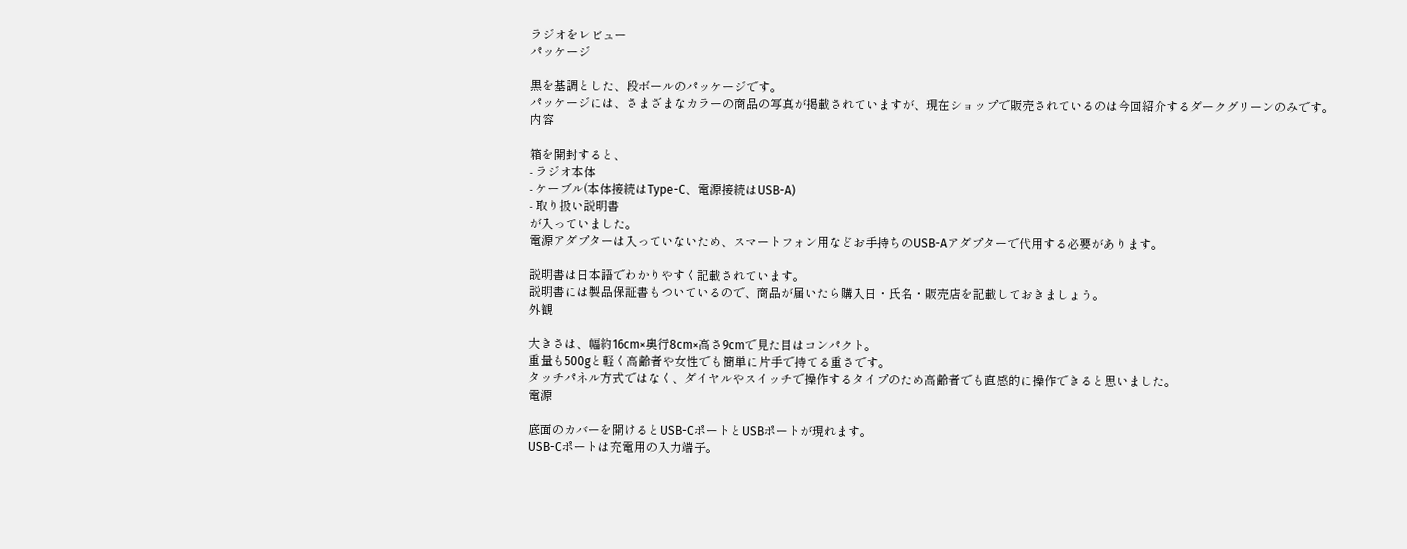ラジオをレビュー
パッケージ

黒を基調とした、段ボールのパッケージです。
パッケージには、さまざまなカラーの商品の写真が掲載されていますが、現在ショップで販売されているのは今回紹介するダークグリーンのみです。
内容

箱を開封すると、
- ラジオ本体
- ケーブル(本体接続はType-C、電源接続はUSB-A)
- 取り扱い説明書
が入っていました。
電源アダプターは入っていないため、スマートフォン用などお手持ちのUSB-Aアダプターで代用する必要があります。

説明書は日本語でわかりやすく記載されています。
説明書には製品保証書もついているので、商品が届いたら購入日・氏名・販売店を記載しておきましょう。
外観

大きさは、幅約16cm×奥行8cm×高さ9cmで見た目はコンパクト。
重量も500gと軽く高齢者や女性でも簡単に片手で持てる重さです。
タッチパネル方式ではなく、ダイヤルやスイッチで操作するタイプのため高齢者でも直感的に操作できると思いました。
電源

底面のカバーを開けるとUSB-CポートとUSBポートが現れます。
USB-Cポートは充電用の入力端子。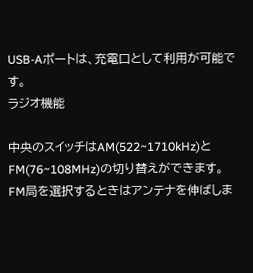USB-Aポートは、充電口として利用が可能です。
ラジオ機能

中央のスイッチはAM(522~1710kHz)とFM(76~108MHz)の切り替えができます。
FM局を選択するときはアンテナを伸ばしま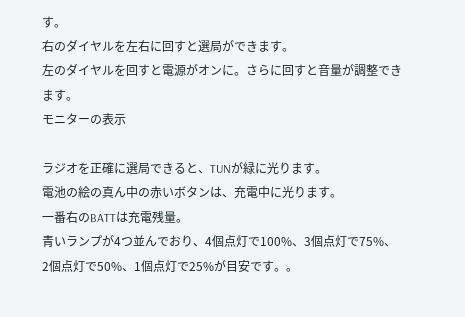す。
右のダイヤルを左右に回すと選局ができます。
左のダイヤルを回すと電源がオンに。さらに回すと音量が調整できます。
モニターの表示

ラジオを正確に選局できると、TUNが緑に光ります。
電池の絵の真ん中の赤いボタンは、充電中に光ります。
一番右のBATTは充電残量。
青いランプが4つ並んでおり、4個点灯で100%、3個点灯で75%、2個点灯で50%、1個点灯で25%が目安です。。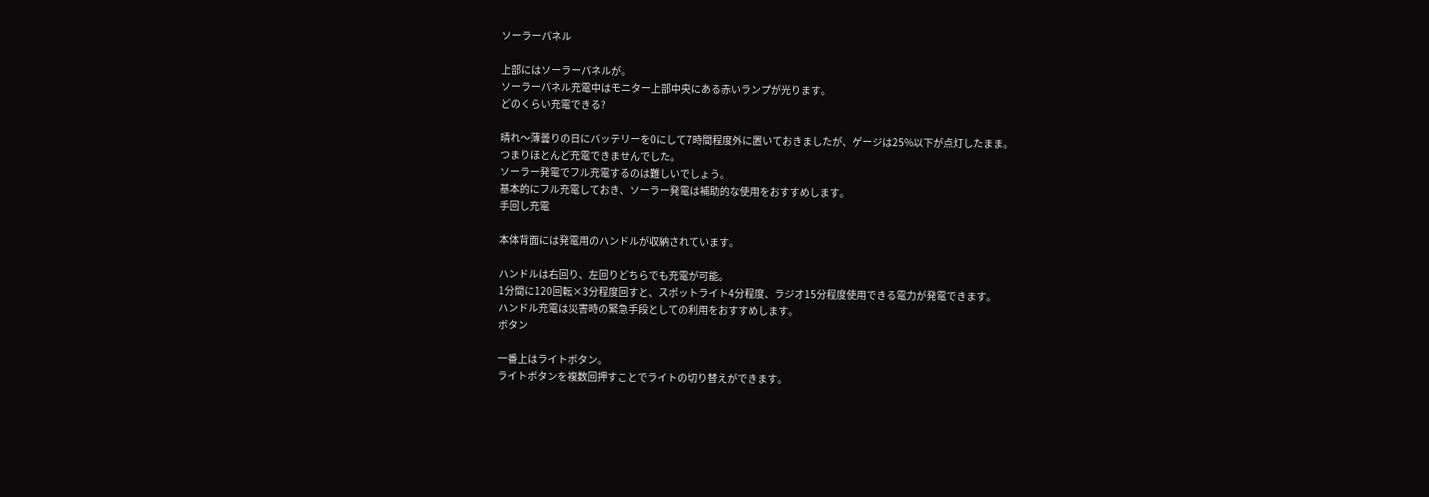ソーラーパネル

上部にはソーラーパネルが。
ソーラーパネル充電中はモニター上部中央にある赤いランプが光ります。
どのくらい充電できる?

晴れ〜薄曇りの日にバッテリーを0にして7時間程度外に置いておきましたが、ゲージは25%以下が点灯したまま。
つまりほとんど充電できませんでした。
ソーラー発電でフル充電するのは難しいでしょう。
基本的にフル充電しておき、ソーラー発電は補助的な使用をおすすめします。
手回し充電

本体背面には発電用のハンドルが収納されています。

ハンドルは右回り、左回りどちらでも充電が可能。
1分間に120回転×3分程度回すと、スポットライト4分程度、ラジオ15分程度使用できる電力が発電できます。
ハンドル充電は災害時の緊急手段としての利用をおすすめします。
ボタン

一番上はライトボタン。
ライトボタンを複数回押すことでライトの切り替えができます。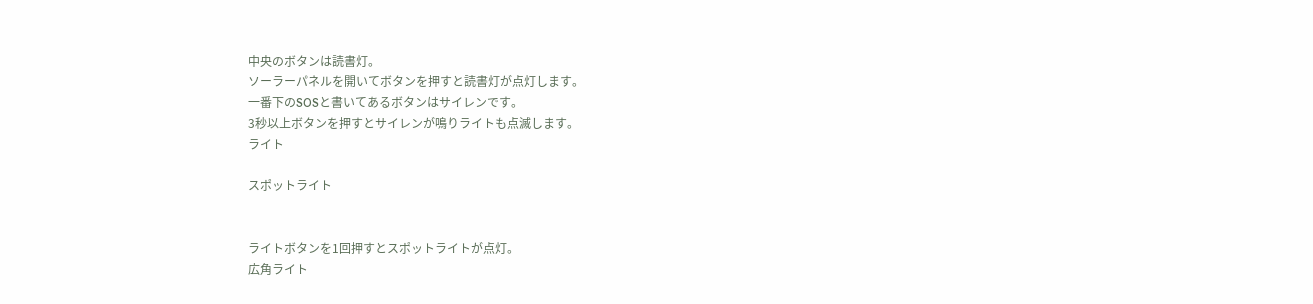中央のボタンは読書灯。
ソーラーパネルを開いてボタンを押すと読書灯が点灯します。
一番下のSOSと書いてあるボタンはサイレンです。
3秒以上ボタンを押すとサイレンが鳴りライトも点滅します。
ライト

スポットライト


ライトボタンを1回押すとスポットライトが点灯。
広角ライト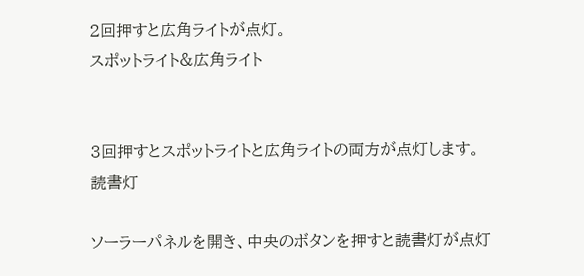2回押すと広角ライトが点灯。
スポットライト&広角ライト


3回押すとスポットライトと広角ライトの両方が点灯します。
読書灯

ソーラーパネルを開き、中央のボタンを押すと読書灯が点灯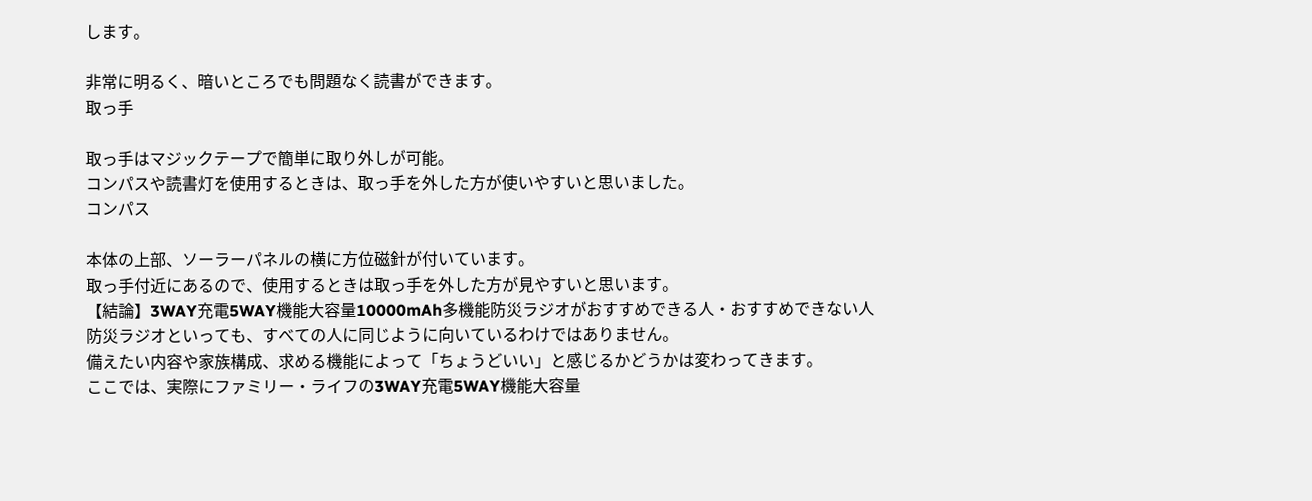します。

非常に明るく、暗いところでも問題なく読書ができます。
取っ手

取っ手はマジックテープで簡単に取り外しが可能。
コンパスや読書灯を使用するときは、取っ手を外した方が使いやすいと思いました。
コンパス

本体の上部、ソーラーパネルの横に方位磁針が付いています。
取っ手付近にあるので、使用するときは取っ手を外した方が見やすいと思います。
【結論】3WAY充電5WAY機能大容量10000mAh多機能防災ラジオがおすすめできる人・おすすめできない人
防災ラジオといっても、すべての人に同じように向いているわけではありません。
備えたい内容や家族構成、求める機能によって「ちょうどいい」と感じるかどうかは変わってきます。
ここでは、実際にファミリー・ライフの3WAY充電5WAY機能大容量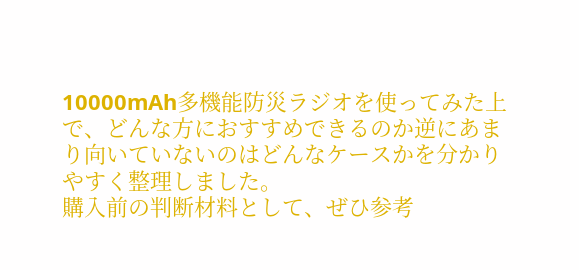10000mAh多機能防災ラジオを使ってみた上で、どんな方におすすめできるのか逆にあまり向いていないのはどんなケースかを分かりやすく整理しました。
購入前の判断材料として、ぜひ参考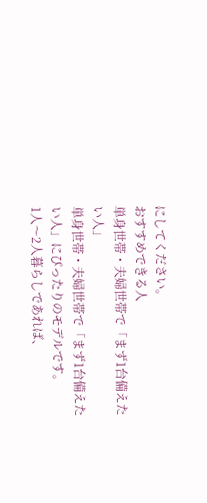にしてください。
おすすめできる人
単身世帯・夫婦世帯で「まず1台備えたい人」
単身世帯・夫婦世帯で「まず1台備えたい人」にぴったりのモデルです。
1人〜2人暮らしであれば、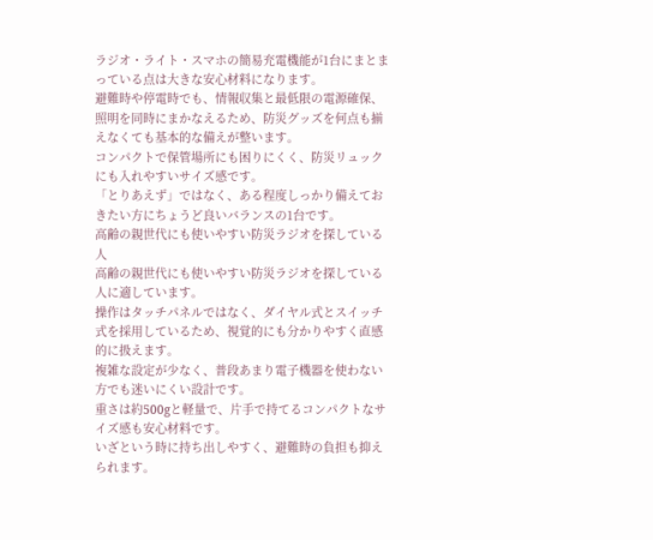ラジオ・ライト・スマホの簡易充電機能が1台にまとまっている点は大きな安心材料になります。
避難時や停電時でも、情報収集と最低限の電源確保、照明を同時にまかなえるため、防災グッズを何点も揃えなくても基本的な備えが整います。
コンパクトで保管場所にも困りにくく、防災リュックにも入れやすいサイズ感です。
「とりあえず」ではなく、ある程度しっかり備えておきたい方にちょうど良いバランスの1台です。
高齢の親世代にも使いやすい防災ラジオを探している人
高齢の親世代にも使いやすい防災ラジオを探している人に適しています。
操作はタッチパネルではなく、ダイヤル式とスイッチ式を採用しているため、視覚的にも分かりやすく直感的に扱えます。
複雑な設定が少なく、普段あまり電子機器を使わない方でも迷いにくい設計です。
重さは約500gと軽量で、片手で持てるコンパクトなサイズ感も安心材料です。
いざという時に持ち出しやすく、避難時の負担も抑えられます。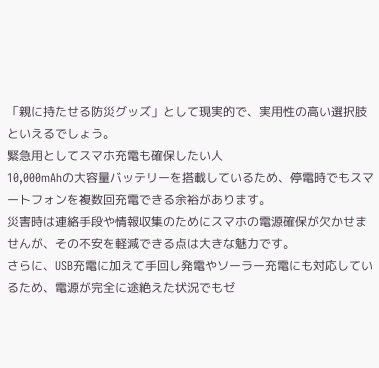「親に持たせる防災グッズ」として現実的で、実用性の高い選択肢といえるでしょう。
緊急用としてスマホ充電も確保したい人
10,000mAhの大容量バッテリーを搭載しているため、停電時でもスマートフォンを複数回充電できる余裕があります。
災害時は連絡手段や情報収集のためにスマホの電源確保が欠かせませんが、その不安を軽減できる点は大きな魅力です。
さらに、USB充電に加えて手回し発電やソーラー充電にも対応しているため、電源が完全に途絶えた状況でもゼ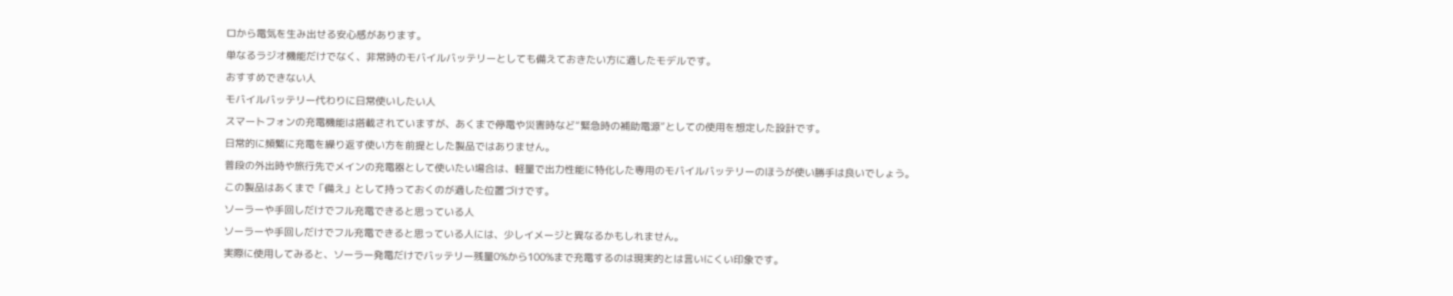ロから電気を生み出せる安心感があります。
単なるラジオ機能だけでなく、非常時のモバイルバッテリーとしても備えておきたい方に適したモデルです。
おすすめできない人
モバイルバッテリー代わりに日常使いしたい人
スマートフォンの充電機能は搭載されていますが、あくまで停電や災害時など“緊急時の補助電源”としての使用を想定した設計です。
日常的に頻繁に充電を繰り返す使い方を前提とした製品ではありません。
普段の外出時や旅行先でメインの充電器として使いたい場合は、軽量で出力性能に特化した専用のモバイルバッテリーのほうが使い勝手は良いでしょう。
この製品はあくまで「備え」として持っておくのが適した位置づけです。
ソーラーや手回しだけでフル充電できると思っている人
ソーラーや手回しだけでフル充電できると思っている人には、少しイメージと異なるかもしれません。
実際に使用してみると、ソーラー発電だけでバッテリー残量0%から100%まで充電するのは現実的とは言いにくい印象です。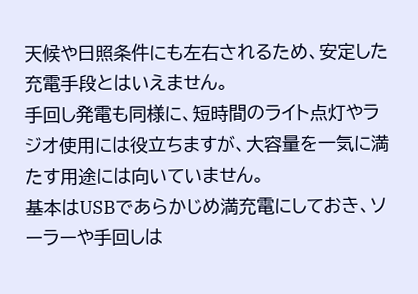天候や日照条件にも左右されるため、安定した充電手段とはいえません。
手回し発電も同様に、短時間のライト点灯やラジオ使用には役立ちますが、大容量を一気に満たす用途には向いていません。
基本はUSBであらかじめ満充電にしておき、ソーラーや手回しは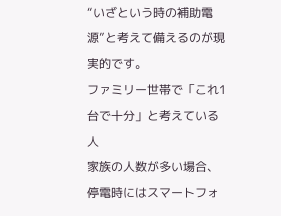“いざという時の補助電源”と考えて備えるのが現実的です。
ファミリー世帯で「これ1台で十分」と考えている人
家族の人数が多い場合、停電時にはスマートフォ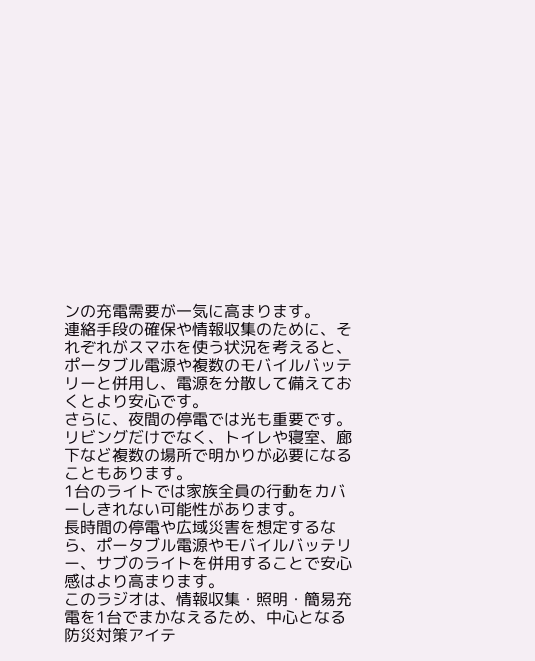ンの充電需要が一気に高まります。
連絡手段の確保や情報収集のために、それぞれがスマホを使う状況を考えると、ポータブル電源や複数のモバイルバッテリーと併用し、電源を分散して備えておくとより安心です。
さらに、夜間の停電では光も重要です。
リビングだけでなく、トイレや寝室、廊下など複数の場所で明かりが必要になることもあります。
1台のライトでは家族全員の行動をカバーしきれない可能性があります。
長時間の停電や広域災害を想定するなら、ポータブル電源やモバイルバッテリー、サブのライトを併用することで安心感はより高まります。
このラジオは、情報収集・照明・簡易充電を1台でまかなえるため、中心となる防災対策アイテ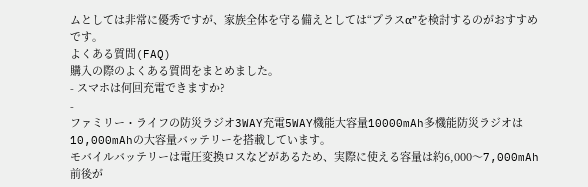ムとしては非常に優秀ですが、家族全体を守る備えとしては“プラスα”を検討するのがおすすめです。
よくある質問(FAQ)
購入の際のよくある質問をまとめました。
- スマホは何回充電できますか?
-
ファミリー・ライフの防災ラジオ3WAY充電5WAY機能大容量10000mAh多機能防災ラジオは10,000mAhの大容量バッテリーを搭載しています。
モバイルバッテリーは電圧変換ロスなどがあるため、実際に使える容量は約6,000〜7,000mAh前後が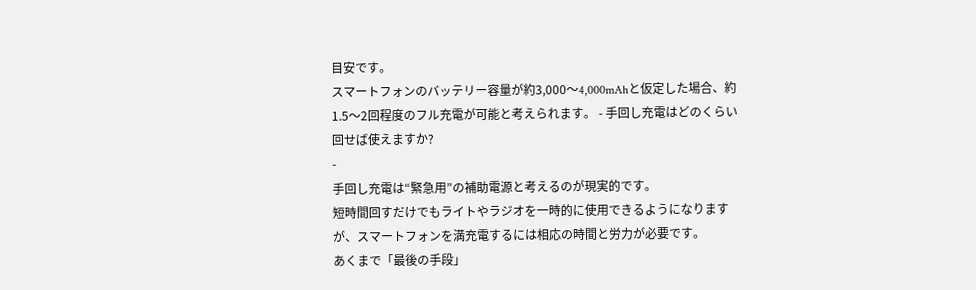目安です。
スマートフォンのバッテリー容量が約3,000〜4,000mAhと仮定した場合、約1.5〜2回程度のフル充電が可能と考えられます。 - 手回し充電はどのくらい回せば使えますか?
-
手回し充電は“緊急用”の補助電源と考えるのが現実的です。
短時間回すだけでもライトやラジオを一時的に使用できるようになりますが、スマートフォンを満充電するには相応の時間と労力が必要です。
あくまで「最後の手段」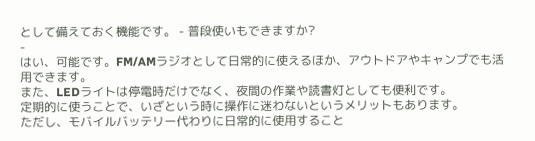として備えておく機能です。 - 普段使いもできますか?
-
はい、可能です。FM/AMラジオとして日常的に使えるほか、アウトドアやキャンプでも活用できます。
また、LEDライトは停電時だけでなく、夜間の作業や読書灯としても便利です。
定期的に使うことで、いざという時に操作に迷わないというメリットもあります。
ただし、モバイルバッテリー代わりに日常的に使用すること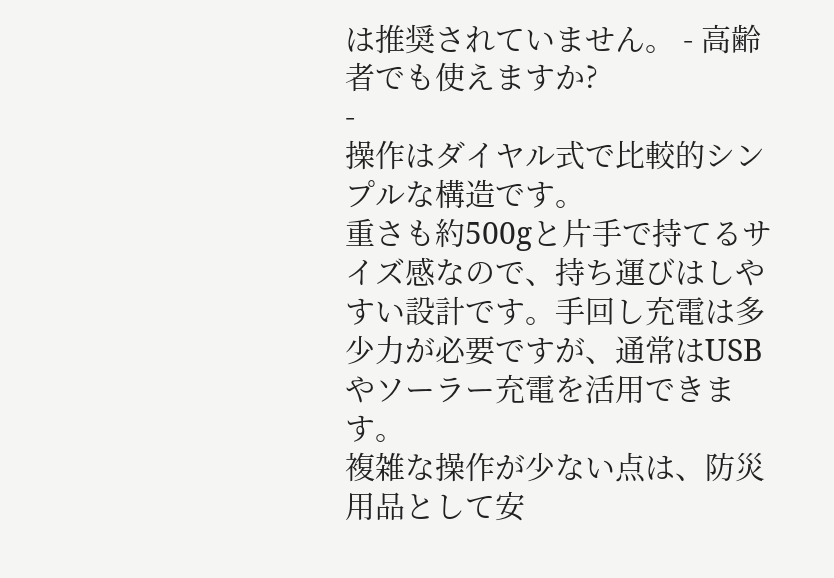は推奨されていません。 - 高齢者でも使えますか?
-
操作はダイヤル式で比較的シンプルな構造です。
重さも約500gと片手で持てるサイズ感なので、持ち運びはしやすい設計です。手回し充電は多少力が必要ですが、通常はUSBやソーラー充電を活用できます。
複雑な操作が少ない点は、防災用品として安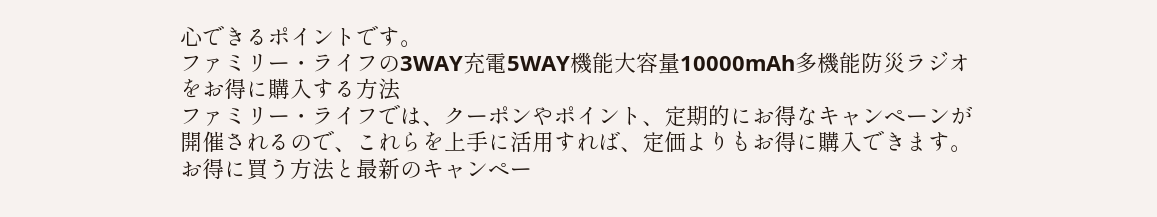心できるポイントです。
ファミリー・ライフの3WAY充電5WAY機能大容量10000mAh多機能防災ラジオをお得に購入する方法
ファミリー・ライフでは、クーポンやポイント、定期的にお得なキャンペーンが開催されるので、これらを上手に活用すれば、定価よりもお得に購入できます。
お得に買う方法と最新のキャンペー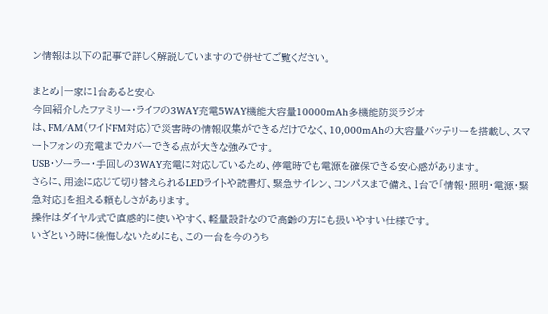ン情報は以下の記事で詳しく解説していますので併せてご覧ください。

まとめ|一家に1台あると安心
今回紹介したファミリー・ライフの3WAY充電5WAY機能大容量10000mAh多機能防災ラジオ
は、FM/AM(ワイドFM対応)で災害時の情報収集ができるだけでなく、10,000mAhの大容量バッテリーを搭載し、スマートフォンの充電までカバーできる点が大きな強みです。
USB・ソーラー・手回しの3WAY充電に対応しているため、停電時でも電源を確保できる安心感があります。
さらに、用途に応じて切り替えられるLEDライトや読書灯、緊急サイレン、コンパスまで備え、1台で「情報・照明・電源・緊急対応」を担える頼もしさがあります。
操作はダイヤル式で直感的に使いやすく、軽量設計なので高齢の方にも扱いやすい仕様です。
いざという時に後悔しないためにも、この一台を今のうち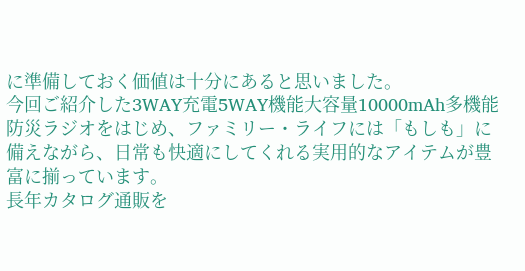に準備しておく価値は十分にあると思いました。
今回ご紹介した3WAY充電5WAY機能大容量10000mAh多機能防災ラジオをはじめ、ファミリー・ライフには「もしも」に備えながら、日常も快適にしてくれる実用的なアイテムが豊富に揃っています。
長年カタログ通販を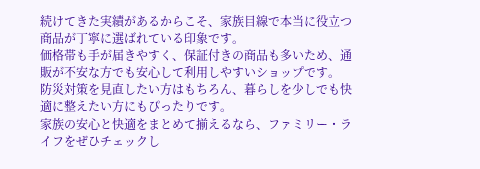続けてきた実績があるからこそ、家族目線で本当に役立つ商品が丁寧に選ばれている印象です。
価格帯も手が届きやすく、保証付きの商品も多いため、通販が不安な方でも安心して利用しやすいショップです。
防災対策を見直したい方はもちろん、暮らしを少しでも快適に整えたい方にもぴったりです。
家族の安心と快適をまとめて揃えるなら、ファミリー・ライフをぜひチェックし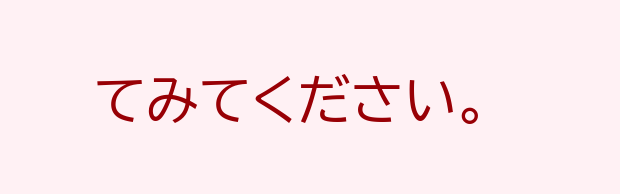てみてください。